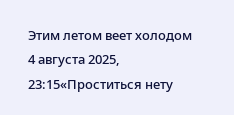Этим летом веет холодом
4 августа 2025, 23:15«Проститься нету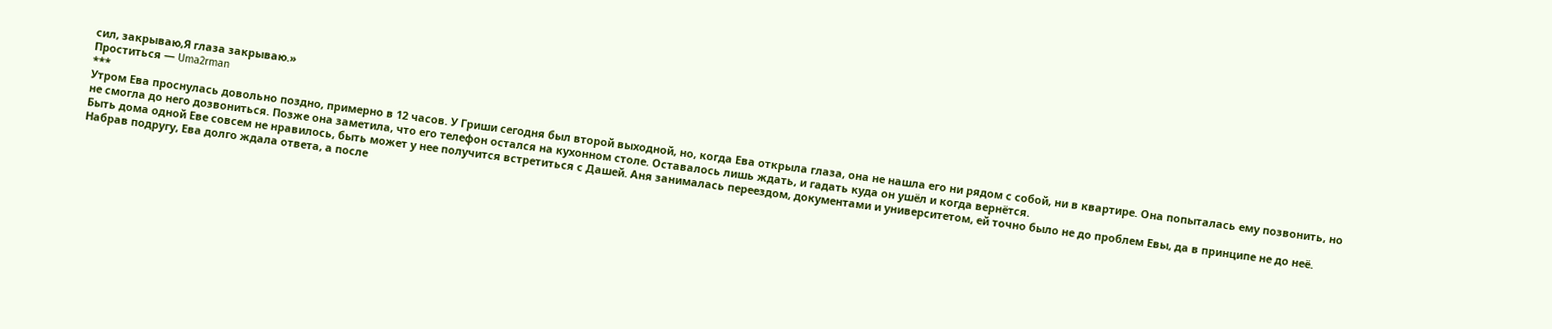сил, закрываю,Я глаза закрываю.»
Проститься — Uma2rman
***
Утром Ева проснулась довольно поздно, примерно в 12 часов. У Гриши сегодня был второй выходной, но, когда Ева открыла глаза, она не нашла его ни рядом с собой, ни в квартире. Она попыталась ему позвонить, но не смогла до него дозвониться. Позже она заметила, что его телефон остался на кухонном столе. Оставалось лишь ждать, и гадать куда он ушёл и когда вернётся.
Быть дома одной Еве совсем не нравилось, быть может у нее получится встретиться с Дашей. Аня занималась переездом, документами и университетом, ей точно было не до проблем Евы, да в принципе не до неё. Набрав подругу, Ева долго ждала ответа, а после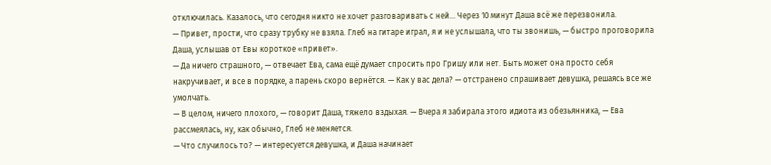отключилась. Казалось, что сегодня никто не хочет разговаривать с ней... Через 10 минут Даша всё же перезвонила.
— Привет, прости, что сразу трубку не взяла. Глеб на гитаре играл, я и не услышала, что ты звонишь, — быстро проговорила Даша, услышав от Евы короткое «привет».
— Да ничего страшного, — отвечает Ева, сама ещё думает спросить про Гришу или нет. Быть может она просто себя накручивает, и все в порядке, а парень скоро вернётся. — Как у вас дела? — отстранено спрашивает девушка, решаясь все же умолчать.
— В целом, ничего плохого, — говорит Даша, тяжело вздыхая. — Вчера я забирала этого идиота из обезьянника, — Ева рассмеялась, ну, как обычно, Глеб не меняется.
— Что случилось то? — интересуется девушка, и Даша начинает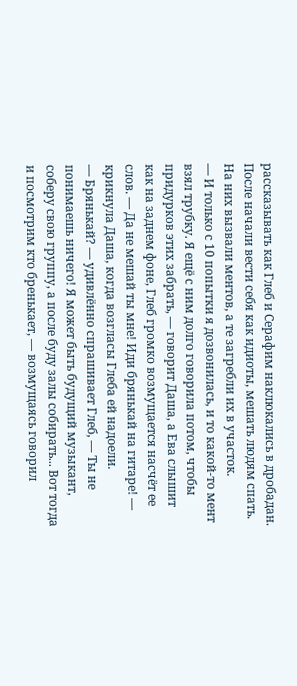рассказывать как Глеб и Серафим наклюкались в дробадан. После начали вести себя как идиоты, мешать людям спать. На них вызвали ментов, а те загребли их в участок.
— И только с 10 попытки я дозвонилась, и то какой-то мент взял трубку. Я ещё с ним долго говорила потом, чтобы придурков этих забрать, — говорит Даша, а Ева слышит как на заднем фоне, Глеб громко возмущается насчёт ее слов. — Да не мешай ты мне! Иди брянькай на гитаре! — крикнула Даша, когда возгласы Глеба ей надоели.
— Брянькай? — удивлённо спрашивает Глеб, — Ты не понимаешь ничего! Я может быть будущий музыкант, соберу свою группу, а после буду залы собирать... Вот тогда и посмотрим кто бренькает, — возмущаясь говорил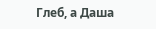Глеб, а Даша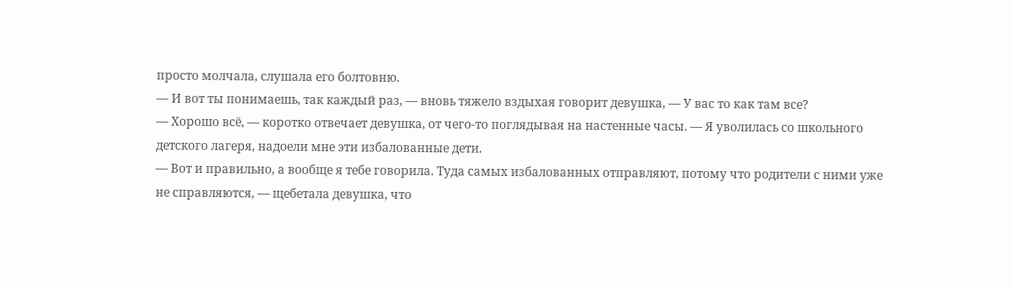просто молчала, слушала его болтовню.
— И вот ты понимаешь, так каждый раз, — вновь тяжело вздыхая говорит девушка, — У вас то как там все?
— Хорошо всё, — коротко отвечает девушка, от чего-то поглядывая на настенные часы. — Я уволилась со школьного детского лагеря, надоели мне эти избалованные дети.
— Вот и правильно, а вообще я тебе говорила. Туда самых избалованных отправляют, потому что родители с ними уже не справляются, — щебетала девушка, что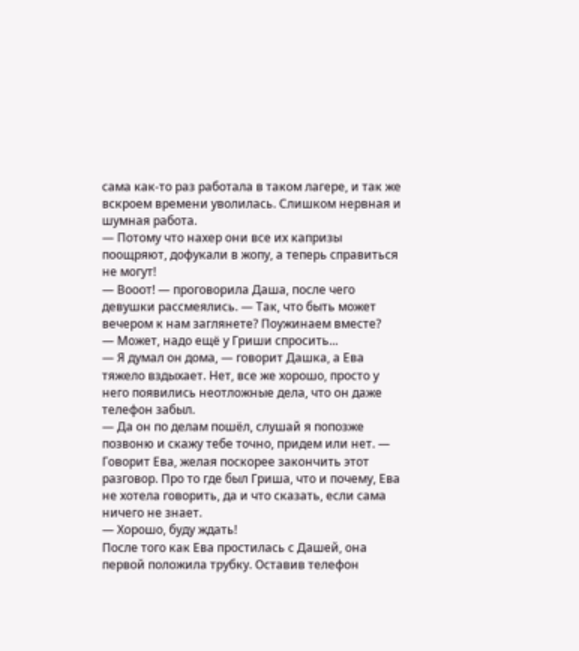сама как-то раз работала в таком лагере, и так же вскроем времени уволилась. Слишком нервная и шумная работа.
— Потому что нахер они все их капризы поощряют, дофукали в жопу, а теперь справиться не могут!
— Вооот! — проговорила Даша, после чего девушки рассмеялись. — Так, что быть может вечером к нам заглянете? Поужинаем вместе?
— Может, надо ещё у Гриши спросить...
— Я думал он дома, — говорит Дашка, а Ева тяжело вздыхает. Нет, все же хорошо, просто у него появились неотложные дела, что он даже телефон забыл.
— Да он по делам пошёл, слушай я попозже позвоню и скажу тебе точно, придем или нет. — Говорит Ева, желая поскорее закончить этот разговор. Про то где был Гриша, что и почему, Ева не хотела говорить, да и что сказать, если сама ничего не знает.
— Хорошо, буду ждать!
После того как Ева простилась с Дашей, она первой положила трубку. Оставив телефон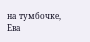на тумбочке, Ева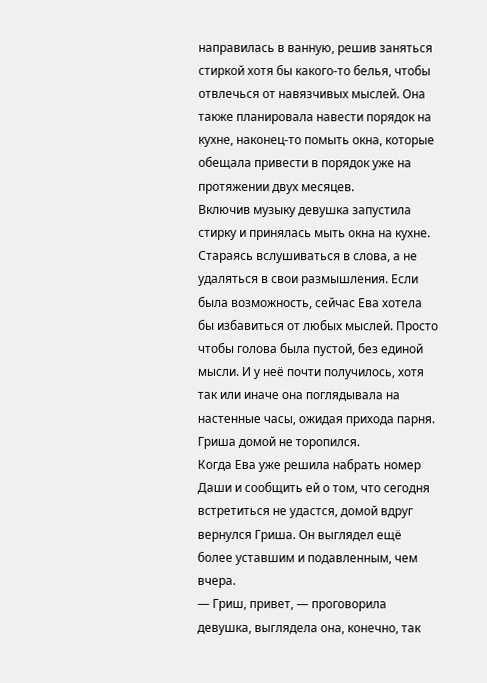направилась в ванную, решив заняться стиркой хотя бы какого-то белья, чтобы отвлечься от навязчивых мыслей. Она также планировала навести порядок на кухне, наконец-то помыть окна, которые обещала привести в порядок уже на протяжении двух месяцев.
Включив музыку девушка запустила стирку и принялась мыть окна на кухне. Стараясь вслушиваться в слова, а не удаляться в свои размышления. Если была возможность, сейчас Ева хотела бы избавиться от любых мыслей. Просто чтобы голова была пустой, без единой мысли. И у неё почти получилось, хотя так или иначе она поглядывала на настенные часы, ожидая прихода парня. Гриша домой не торопился.
Когда Ева уже решила набрать номер Даши и сообщить ей о том, что сегодня встретиться не удастся, домой вдруг вернулся Гриша. Он выглядел ещё более уставшим и подавленным, чем вчера.
— Гриш, привет, — проговорила девушка, выглядела она, конечно, так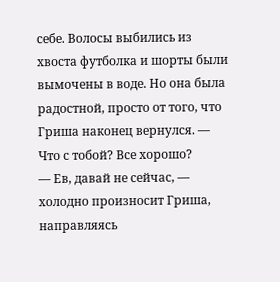себе. Волосы выбились из хвоста футболка и шорты были вымочены в воде. Но она была радостной, просто от того, что Гриша наконец вернулся. — Что с тобой? Все хорошо?
— Ев, давай не сейчас, — холодно произносит Гриша, направляясь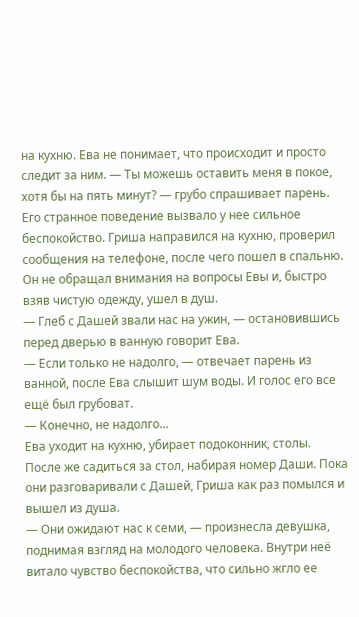на кухню. Ева не понимает, что происходит и просто следит за ним. — Ты можешь оставить меня в покое, хотя бы на пять минут? — грубо спрашивает парень.
Его странное поведение вызвало у нее сильное беспокойство. Гриша направился на кухню, проверил сообщения на телефоне, после чего пошел в спальню. Он не обращал внимания на вопросы Евы и, быстро взяв чистую одежду, ушел в душ.
— Глеб с Дашей звали нас на ужин, — остановившись перед дверью в ванную говорит Ева.
— Если только не надолго, — отвечает парень из ванной, после Ева слышит шум воды. И голос его все ещё был грубоват.
— Конечно, не надолго...
Ева уходит на кухню, убирает подоконник, столы. После же садиться за стол, набирая номер Даши. Пока они разговаривали с Дашей, Гриша как раз помылся и вышел из душа.
— Они ожидают нас к семи, — произнесла девушка, поднимая взгляд на молодого человека. Внутри неё витало чувство беспокойства, что сильно жгло ее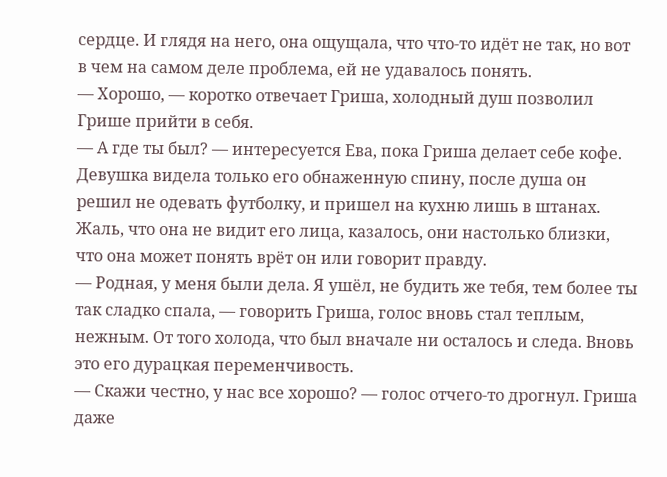сердце. И глядя на него, она ощущала, что что-то идёт не так, но вот в чем на самом деле проблема, ей не удавалось понять.
— Хорошо, — коротко отвечает Гриша, холодный душ позволил Грише прийти в себя.
— А где ты был? — интересуется Ева, пока Гриша делает себе кофе. Девушка видела только его обнаженную спину, после душа он решил не одевать футболку, и пришел на кухню лишь в штанах. Жаль, что она не видит его лица, казалось, они настолько близки, что она может понять врёт он или говорит правду.
— Родная, у меня были дела. Я ушёл, не будить же тебя, тем более ты так сладко спала, — говорить Гриша, голос вновь стал теплым, нежным. От того холода, что был вначале ни осталось и следа. Вновь это его дурацкая переменчивость.
— Скажи честно, у нас все хорошо? — голос отчего-то дрогнул. Гриша даже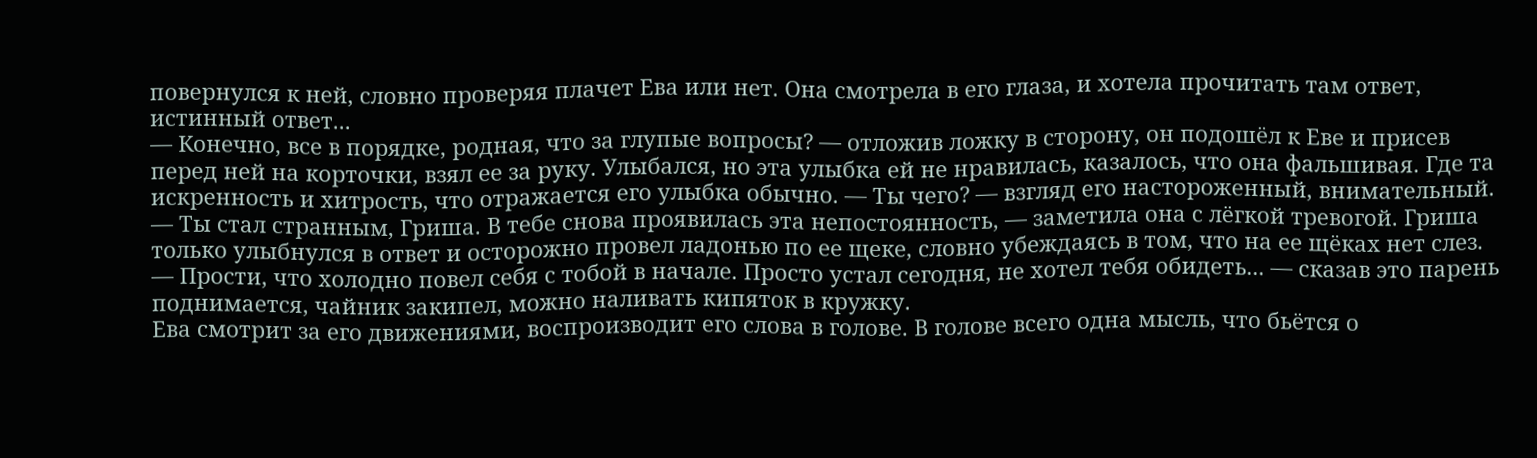повернулся к ней, словно проверяя плачет Ева или нет. Она смотрела в его глаза, и хотела прочитать там ответ, истинный ответ...
— Конечно, все в порядке, родная, что за глупые вопросы? — отложив ложку в сторону, он подошёл к Еве и присев перед ней на корточки, взял ее за руку. Улыбался, но эта улыбка ей не нравилась, казалось, что она фальшивая. Где та искренность и хитрость, что отражается его улыбка обычно. — Ты чего? — взгляд его настороженный, внимательный.
— Ты стал странным, Гриша. В тебе снова проявилась эта непостоянность, — заметила она с лёгкой тревогой. Гриша только улыбнулся в ответ и осторожно провел ладонью по ее щеке, словно убеждаясь в том, что на ее щёках нет слез.
— Прости, что холодно повел себя с тобой в начале. Просто устал сегодня, не хотел тебя обидеть... — сказав это парень поднимается, чайник закипел, можно наливать кипяток в кружку.
Ева смотрит за его движениями, воспроизводит его слова в голове. В голове всего одна мысль, что бьётся о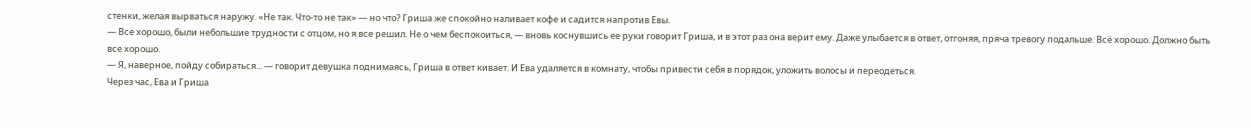стенки, желая вырваться наружу. «Не так. Что-то не так» — но что? Гриша же спокойно наливает кофе и садится напротив Евы.
— Все хорошо, были небольшие трудности с отцом, но я все решил. Не о чем беспокоиться, — вновь коснувшись ее руки говорит Гриша, и в этот раз она верит ему. Даже улыбается в ответ, отгоняя, пряча тревогу подальше. Всё хорошо. Должно быть все хорошо.
— Я, наверное, пойду собираться... — говорит девушка поднимаясь, Гриша в ответ кивает. И Ева удаляется в комнату, чтобы привести себя в порядок, уложить волосы и переодеться.
Через час, Ева и Гриша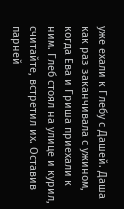уже ехали к Глебу с Дашей. Даша как раз заканчивала с ужином, когда Ева и Гриша приехали к ним. Глеб стоял на улице и курил, считайте, встретил их. Оставив парней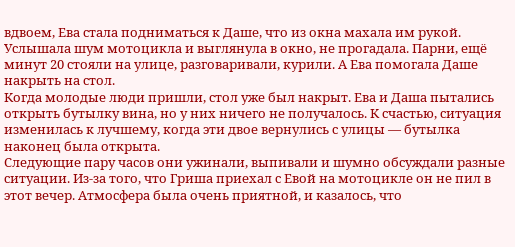вдвоем, Ева стала подниматься к Даше, что из окна махала им рукой. Услышала шум мотоцикла и выглянула в окно, не прогадала. Парни, ещё минут 20 стояли на улице, разговаривали, курили. А Ева помогала Даше накрыть на стол.
Когда молодые люди пришли, стол уже был накрыт. Ева и Даша пытались открыть бутылку вина, но у них ничего не получалось. К счастью, ситуация изменилась к лучшему, когда эти двое вернулись с улицы — бутылка наконец была открыта.
Следующие пару часов они ужинали, выпивали и шумно обсуждали разные ситуации. Из-за того, что Гриша приехал с Евой на мотоцикле он не пил в этот вечер. Атмосфера была очень приятной, и казалось, что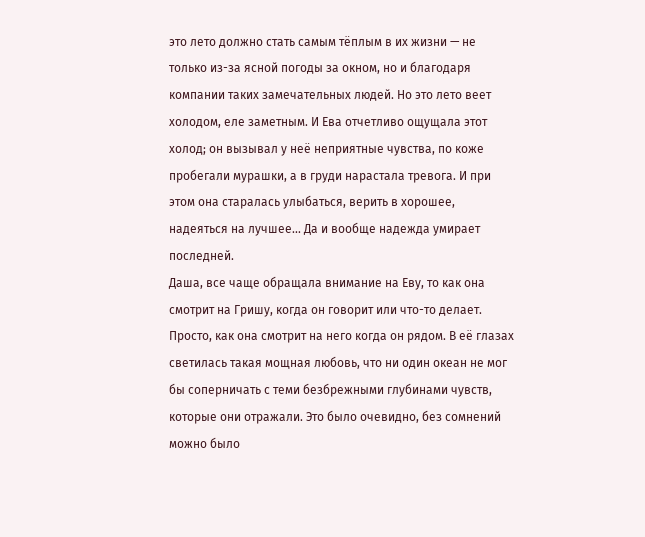это лето должно стать самым тёплым в их жизни — не только из-за ясной погоды за окном, но и благодаря компании таких замечательных людей. Но это лето веет холодом, еле заметным. И Ева отчетливо ощущала этот холод; он вызывал у неё неприятные чувства, по коже пробегали мурашки, а в груди нарастала тревога. И при этом она старалась улыбаться, верить в хорошее, надеяться на лучшее... Да и вообще надежда умирает последней.
Даша, все чаще обращала внимание на Еву, то как она смотрит на Гришу, когда он говорит или что-то делает. Просто, как она смотрит на него когда он рядом. В её глазах светилась такая мощная любовь, что ни один океан не мог бы соперничать с теми безбрежными глубинами чувств, которые они отражали. Это было очевидно, без сомнений можно было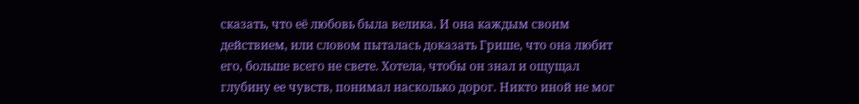сказать, что её любовь была велика. И она каждым своим действием, или словом пыталась доказать Грише, что она любит его, больше всего не свете. Хотела, чтобы он знал и ощущал глубину ее чувств, понимал насколько дорог. Никто иной не мог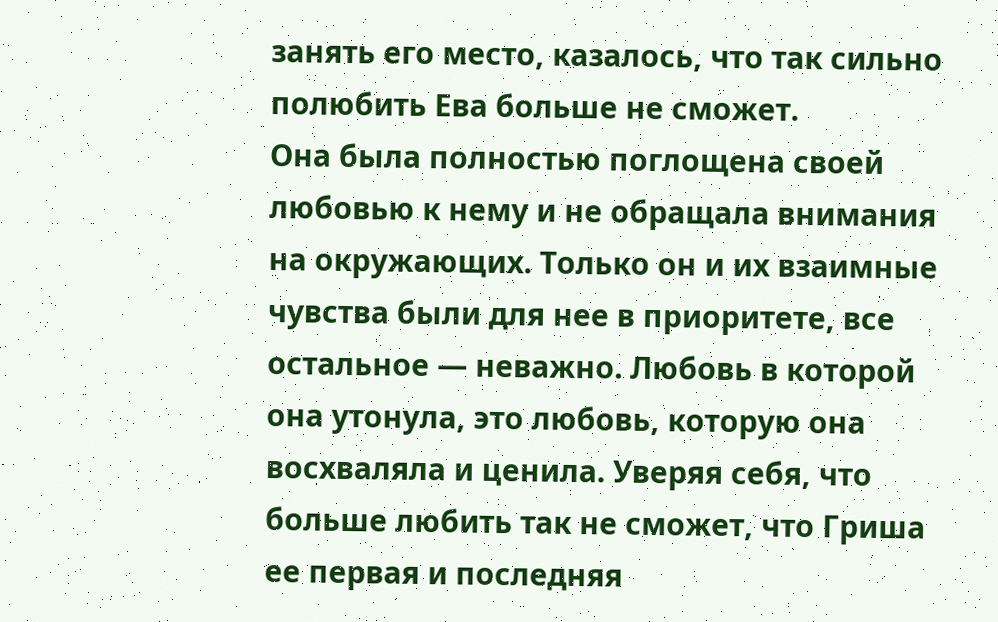занять его место, казалось, что так сильно полюбить Ева больше не сможет.
Она была полностью поглощена своей любовью к нему и не обращала внимания на окружающих. Только он и их взаимные чувства были для нее в приоритете, все остальное — неважно. Любовь в которой она утонула, это любовь, которую она восхваляла и ценила. Уверяя себя, что больше любить так не сможет, что Гриша ее первая и последняя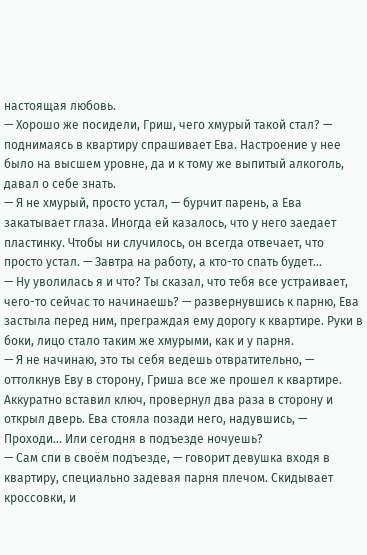настоящая любовь.
— Хорошо же посидели, Гриш, чего хмурый такой стал? — поднимаясь в квартиру спрашивает Ева. Настроение у нее было на высшем уровне, да и к тому же выпитый алкоголь, давал о себе знать.
— Я не хмурый, просто устал, — бурчит парень, а Ева закатывает глаза. Иногда ей казалось, что у него заедает пластинку. Чтобы ни случилось, он всегда отвечает, что просто устал. — Завтра на работу, а кто-то спать будет...
— Ну уволилась я и что? Ты сказал, что тебя все устраивает, чего-то сейчас то начинаешь? — развернувшись к парню, Ева застыла перед ним, преграждая ему дорогу к квартире. Руки в боки, лицо стало таким же хмурыми, как и у парня.
— Я не начинаю, это ты себя ведешь отвратительно, — оттолкнув Еву в сторону, Гриша все же прошел к квартире. Аккуратно вставил ключ, провернул два раза в сторону и открыл дверь. Ева стояла позади него, надувшись, — Проходи... Или сегодня в подъезде ночуешь?
— Сам спи в своём подъезде, — говорит девушка входя в квартиру, специально задевая парня плечом. Скидывает кроссовки, и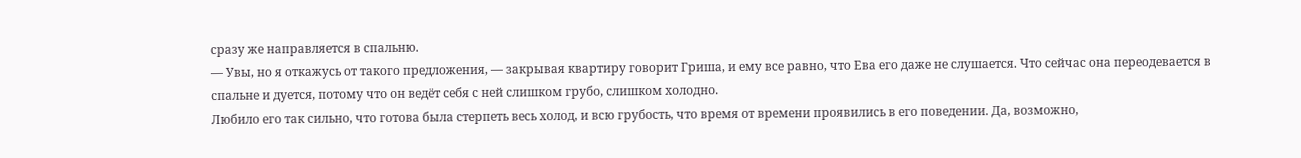сразу же направляется в спальню.
— Увы, но я откажусь от такого предложения, — закрывая квартиру говорит Гриша, и ему все равно, что Ева его даже не слушается. Что сейчас она переодевается в спальне и дуется, потому что он ведёт себя с ней слишком грубо, слишком холодно.
Любило его так сильно, что готова была стерпеть весь холод, и всю грубость, что время от времени проявились в его поведении. Да, возможно,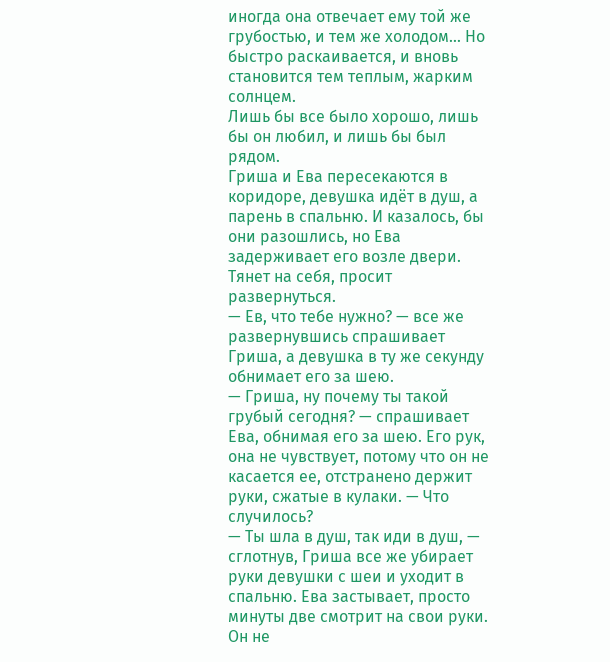иногда она отвечает ему той же грубостью, и тем же холодом... Но быстро раскаивается, и вновь становится тем теплым, жарким солнцем.
Лишь бы все было хорошо, лишь бы он любил, и лишь бы был рядом.
Гриша и Ева пересекаются в коридоре, девушка идёт в душ, а парень в спальню. И казалось, бы они разошлись, но Ева задерживает его возле двери. Тянет на себя, просит развернуться.
— Ев, что тебе нужно? — все же развернувшись спрашивает Гриша, а девушка в ту же секунду обнимает его за шею.
— Гриша, ну почему ты такой грубый сегодня? — спрашивает Ева, обнимая его за шею. Его рук, она не чувствует, потому что он не касается ее, отстранено держит руки, сжатые в кулаки. — Что случилось?
— Ты шла в душ, так иди в душ, — сглотнув, Гриша все же убирает руки девушки с шеи и уходит в спальню. Ева застывает, просто минуты две смотрит на свои руки. Он не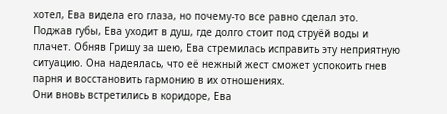хотел, Ева видела его глаза, но почему-то все равно сделал это.
Поджав губы, Ева уходит в душ, где долго стоит под струёй воды и плачет. Обняв Гришу за шею, Ева стремилась исправить эту неприятную ситуацию. Она надеялась, что её нежный жест сможет успокоить гнев парня и восстановить гармонию в их отношениях.
Они вновь встретились в коридоре, Ева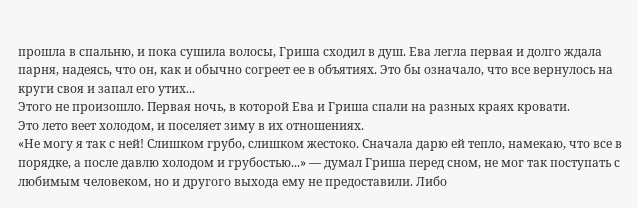прошла в спальню, и пока сушила волосы, Гриша сходил в душ. Ева легла первая и долго ждала парня, надеясь, что он, как и обычно согреет ее в объятиях. Это бы означало, что все вернулось на круги своя и запал его утих...
Этого не произошло. Первая ночь, в которой Ева и Гриша спали на разных краях кровати.
Это лето веет холодом, и поселяет зиму в их отношениях.
«Не могу я так с ней! Слишком грубо, слишком жестоко. Сначала дарю ей тепло, намекаю, что все в порядке, а после давлю холодом и грубостью...» — думал Гриша перед сном, не мог так поступать с любимым человеком, но и другого выхода ему не предоставили. Либо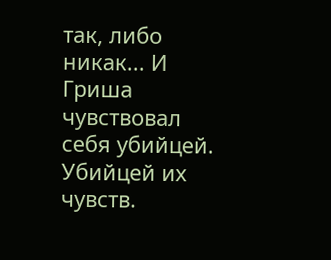так, либо никак... И Гриша чувствовал себя убийцей. Убийцей их чувств.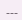___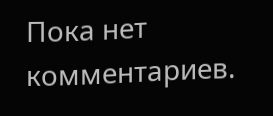Пока нет комментариев.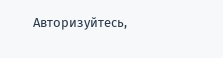Авторизуйтесь,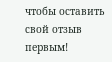чтобы оставить свой отзыв первым!